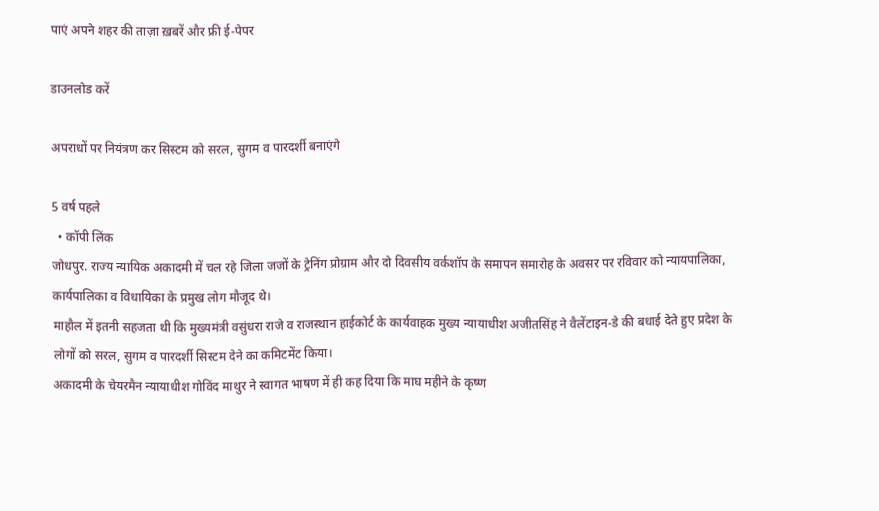पाएं अपने शहर की ताज़ा ख़बरें और फ्री ई-पेपर

डाउनलोड करें

अपराधों पर नियंत्रण कर सिस्टम को सरल, सुगम व पारदर्शी बनाएंगे

5 वर्ष पहले
  • कॉपी लिंक
जोधपुर. राज्य न्यायिक अकादमी में चल रहे जिला जजों के ट्रेनिंग प्रोग्राम और दो दिवसीय वर्कशॉप के समापन समारोह के अवसर पर रविवार को न्यायपालिका, कार्यपालिका व विधायिका के प्रमुख लोग मौजूद थे।
माहौल में इतनी सहजता थी कि मुख्यमंत्री वसुंधरा राजे व राजस्थान हाईकोर्ट के कार्यवाहक मुख्य न्यायाधीश अजीतसिंह ने वैलेंटाइन-डे की बधाई देते हुए प्रदेश के लोगों को सरल, सुगम व पारदर्शी सिस्टम देने का कमिटमेंट किया।
अकादमी के चेयरमैन न्यायाधीश गोविंद माथुर ने स्वागत भाषण में ही कह दिया कि माघ महीने के कृष्ण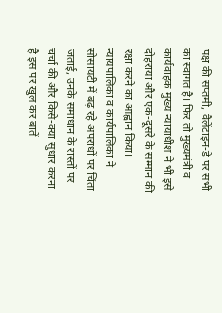पक्ष की सप्तमी, वैलेंटाइन-डे पर सभी का स्वागत है। फिर तो मुख्यमंत्री व कार्यवाहक मुख्य न्यायाधीश ने भी इसे दोहराया और एक-दूसरे के सम्मान की रक्षा करने का आह्वान किया। न्यायपालिका व कार्यपालिका ने सोसायटी में बढ़ रहे अपराधों पर चिंता जताई, उनके समाधान के रास्तों पर चर्चा की और किसे-क्या सुधार करना है इस पर खुल कर बातें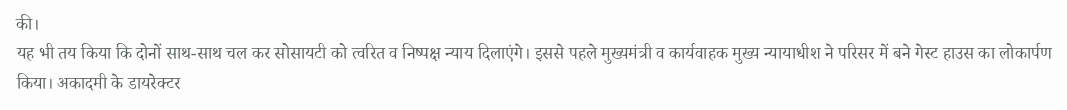की।
यह भी तय किया कि दोनों साथ-साथ चल कर सोसायटी को त्वरित व निष्पक्ष न्याय दिलाएंगे। इससे पहले मुख्यमंत्री व कार्यवाहक मुख्य न्यायाधीश ने परिसर में बने गेस्ट हाउस का लोकार्पण किया। अकादमी के डायरेक्टर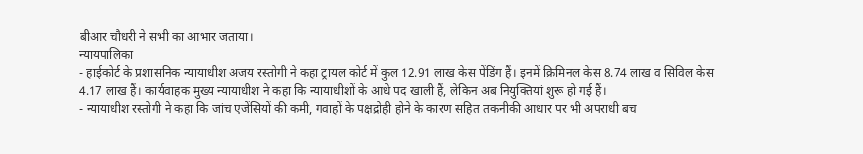बीआर चौधरी ने सभी का आभार जताया।
न्यायपालिका
- हाईकोर्ट के प्रशासनिक न्यायाधीश अजय रस्तोगी ने कहा ट्रायल कोर्ट में कुल 12.91 लाख केस पेंडिंग हैं। इनमें क्रिमिनल केस 8.74 लाख व सिविल केस 4.17 लाख हैं। कार्यवाहक मुख्य न्यायाधीश ने कहा कि न्यायाधीशों के आधे पद खाली हैं, लेकिन अब नियुक्तियां शुरू हो गई हैं।
- न्यायाधीश रस्तोगी ने कहा कि जांच एजेंसियों की कमी, गवाहों के पक्षद्रोही होने के कारण सहित तकनीकी आधार पर भी अपराधी बच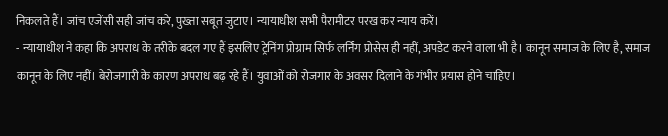निकलते हैं। जांच एजेंसी सही जांच करे, पुख्ता सबूत जुटाए। न्यायाधीश सभी पैरामीटर परख कर न्याय करें।
- न्यायाधीश ने कहा कि अपराध के तरीके बदल गए हैं इसलिए ट्रेनिंग प्रोग्राम सिर्फ लर्निंग प्रोसेस ही नहीं, अपडेट करने वाला भी है। कानून समाज के लिए है, समाज कानून के लिए नहीं। बेरोजगारी के कारण अपराध बढ़ रहे हैं। युवाओं को रोजगार के अवसर दिलाने के गंभीर प्रयास होने चाहिए।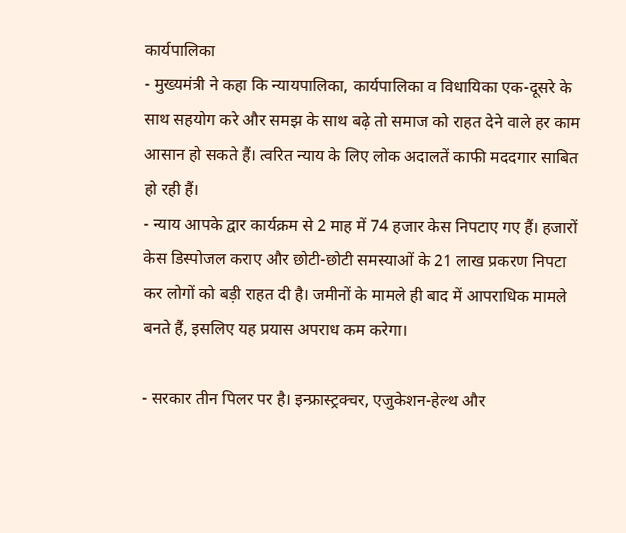कार्यपालिका
- मुख्यमंत्री ने कहा कि न्यायपालिका, कार्यपालिका व विधायिका एक-दूसरे के साथ सहयोग करे और समझ के साथ बढ़े तो समाज को राहत देने वाले हर काम आसान हो सकते हैं। त्वरित न्याय के लिए लोक अदालतें काफी मददगार साबित हो रही हैं।
- न्याय आपके द्वार कार्यक्रम से 2 माह में 74 हजार केस निपटाए गए हैं। हजारों केस डिस्पोजल कराए और छोटी-छोटी समस्याओं के 21 लाख प्रकरण निपटा कर लोगों को बड़ी राहत दी है। जमीनों के मामले ही बाद में आपराधिक मामले बनते हैं, इसलिए यह प्रयास अपराध कम करेगा।

- सरकार तीन पिलर पर है। इन्फ्रास्ट्रक्चर, एजुकेशन-हेल्थ और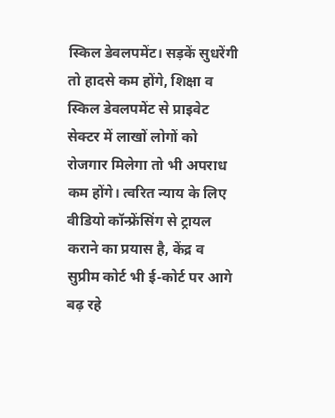स्किल डेवलपमेंट। सड़कें सुधरेंगी तो हादसे कम होंगे, शिक्षा व स्किल डेवलपमेंट से प्राइवेट सेक्टर में लाखों लोगों को रोजगार मिलेगा तो भी अपराध कम होंगे। त्वरित न्याय के लिए वीडियो कॉन्फ्रेंसिंग से ट्रायल कराने का प्रयास है, केंद्र व सुप्रीम कोर्ट भी ई-कोर्ट पर आगे बढ़ रहे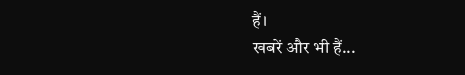हैं।
खबरें और भी हैं...